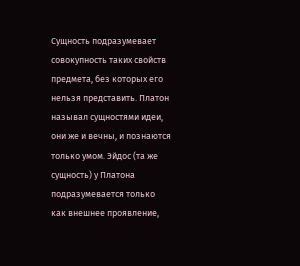Сущность подразумевает совокупность таких свойств предмета, без которых его нельзя представить. Платон называл сущностями идеи, они же и вечны, и познаются только умом. Эйдос (та же сущность) у Платона подразумевается только как внешнее проявление,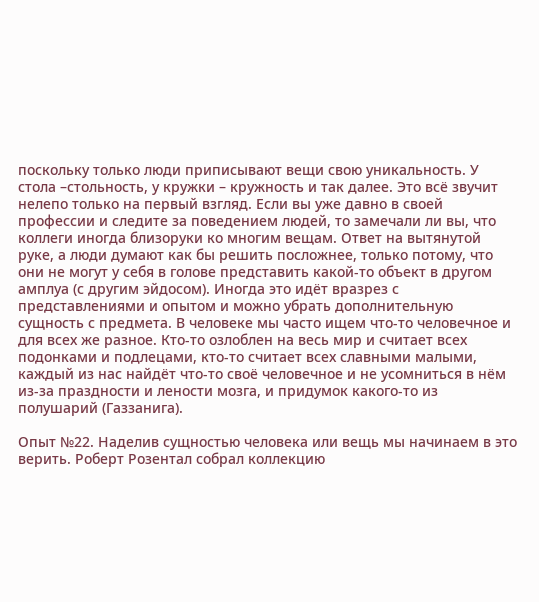поскольку только люди приписывают вещи свою уникальность. У стола –стольность, у кружки – кружность и так далее. Это всё звучит нелепо только на первый взгляд. Если вы уже давно в своей профессии и следите за поведением людей, то замечали ли вы, что коллеги иногда близоруки ко многим вещам. Ответ на вытянутой руке, а люди думают как бы решить посложнее, только потому, что они не могут у себя в голове представить какой-то объект в другом амплуа (с другим эйдосом). Иногда это идёт вразрез с представлениями и опытом и можно убрать дополнительную сущность с предмета. В человеке мы часто ищем что-то человечное и для всех же разное. Кто-то озлоблен на весь мир и считает всех подонками и подлецами, кто-то считает всех славными малыми, каждый из нас найдёт что-то своё человечное и не усомниться в нём из-за праздности и лености мозга, и придумок какого-то из полушарий (Газзанига).

Опыт №22. Наделив сущностью человека или вещь мы начинаем в это верить. Роберт Розентал собрал коллекцию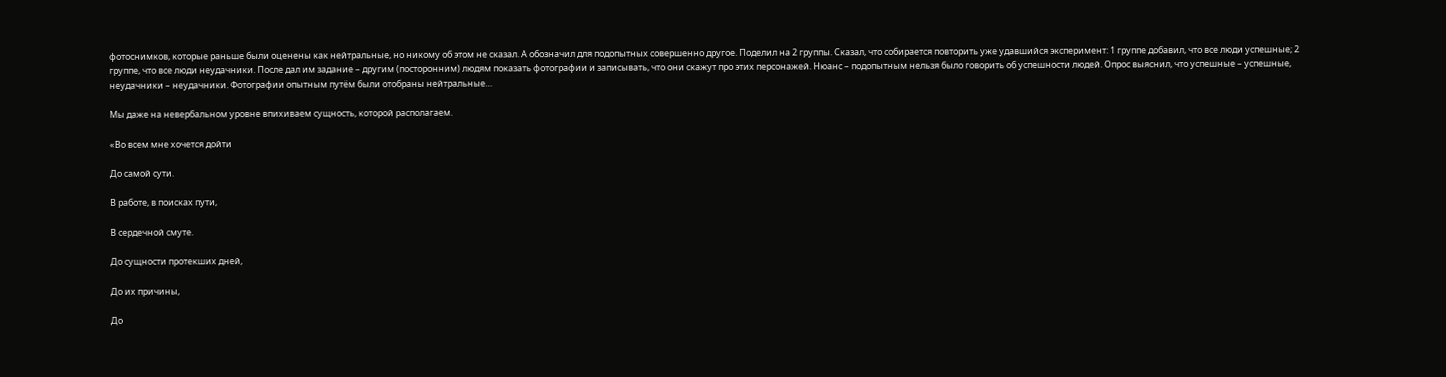фотоснимков, которые раньше были оценены как нейтральные, но никому об этом не сказал. А обозначил для подопытных совершенно другое. Поделил на 2 группы. Сказал, что собирается повторить уже удавшийся эксперимент: 1 группе добавил, что все люди успешные; 2 группе, что все люди неудачники. После дал им задание – другим (посторонним) людям показать фотографии и записывать, что они скажут про этих персонажей. Нюанс – подопытным нельзя было говорить об успешности людей. Опрос выяснил, что успешные – успешные, неудачники – неудачники. Фотографии опытным путём были отобраны нейтральные…

Мы даже на невербальном уровне впихиваем сущность, которой располагаем.

«Во всем мне хочется дойти

До самой сути.

В работе, в поисках пути,

В сердечной смуте.

До сущности протекших дней,

До их причины,

До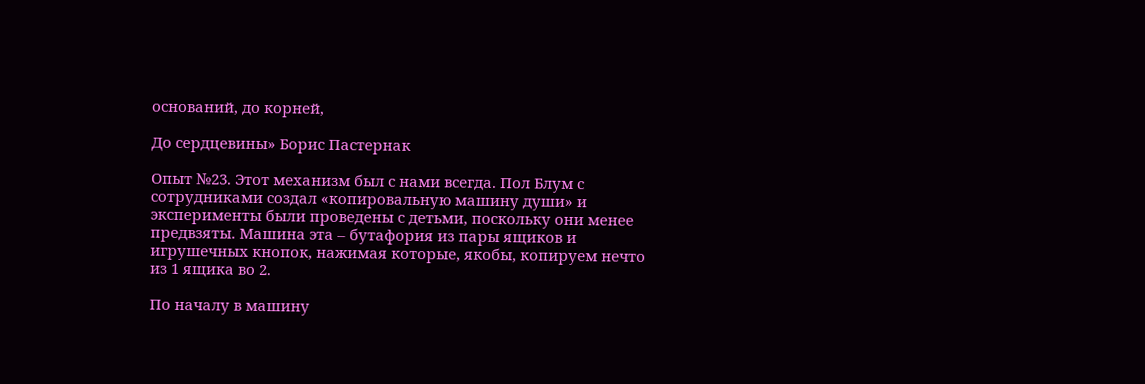оснований, до корней,

До сердцевины» Борис Пастернак

Опыт №23. Этот механизм был с нами всегда. Пол Блум с сотрудниками создал «копировальную машину души» и эксперименты были проведены с детьми, поскольку они менее предвзяты. Машина эта – бутафория из пары ящиков и игрушечных кнопок, нажимая которые, якобы, копируем нечто из 1 ящика во 2.

По началу в машину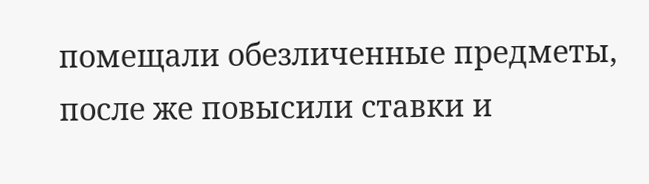помещали обезличенные предметы, после же повысили ставки и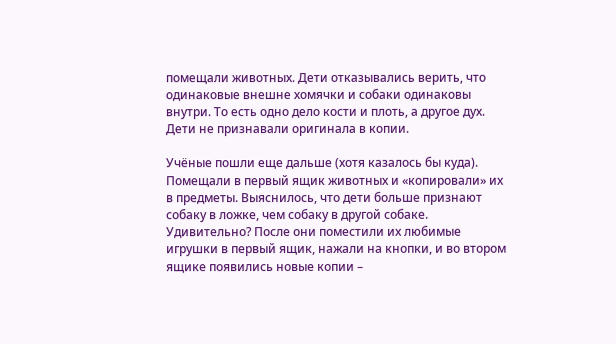помещали животных. Дети отказывались верить, что одинаковые внешне хомячки и собаки одинаковы внутри. То есть одно дело кости и плоть, а другое дух. Дети не признавали оригинала в копии.

Учёные пошли еще дальше (хотя казалось бы куда). Помещали в первый ящик животных и «копировали» их в предметы. Выяснилось, что дети больше признают собаку в ложке, чем собаку в другой собаке. Удивительно? После они поместили их любимые игрушки в первый ящик, нажали на кнопки, и во втором ящике появились новые копии –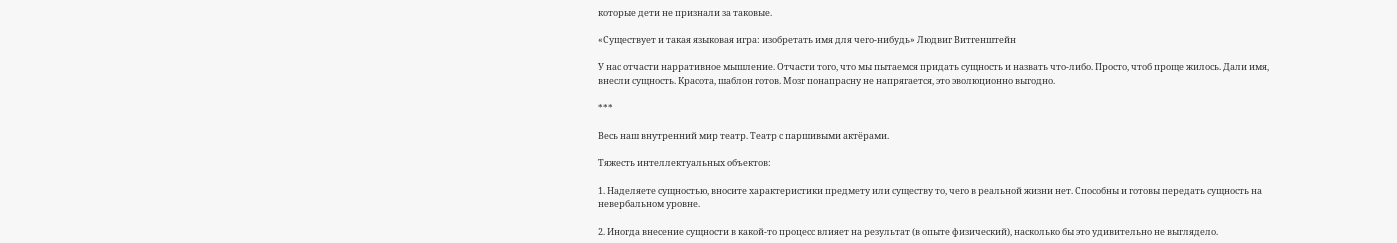которые дети не признали за таковые.

«Существует и такая языковая игра: изобретать имя для чего-нибудь» Людвиг Витгенштейн

У нас отчасти нарративное мышление. Отчасти того, что мы пытаемся придать сущность и назвать что-либо. Просто, чтоб проще жилось. Дали имя, внесли сущность. Красота, шаблон готов. Мозг понапрасну не напрягается, это эволюционно выгодно.

***

Весь наш внутренний мир театр. Театр с паршивыми актёрами.

Тяжесть интеллектуальных объектов:

1. Наделяете сущностью, вносите характеристики предмету или существу то, чего в реальной жизни нет. Способны и готовы передать сущность на невербальном уровне.

2. Иногда внесение сущности в какой-то процесс влияет на результат (в опыте физический), насколько бы это удивительно не выглядело.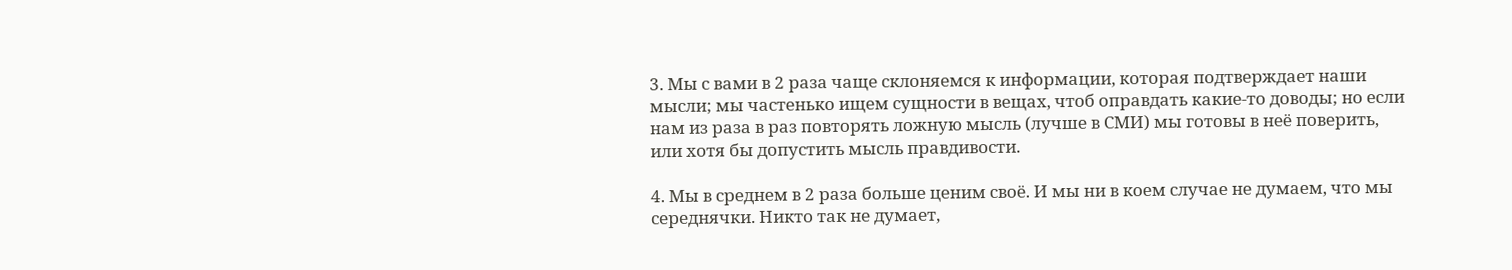3. Мы с вами в 2 раза чаще склоняемся к информации, которая подтверждает наши мысли; мы частенько ищем сущности в вещах, чтоб оправдать какие-то доводы; но если нам из раза в раз повторять ложную мысль (лучше в СМИ) мы готовы в неё поверить, или хотя бы допустить мысль правдивости.

4. Мы в среднем в 2 раза больше ценим своё. И мы ни в коем случае не думаем, что мы середнячки. Никто так не думает,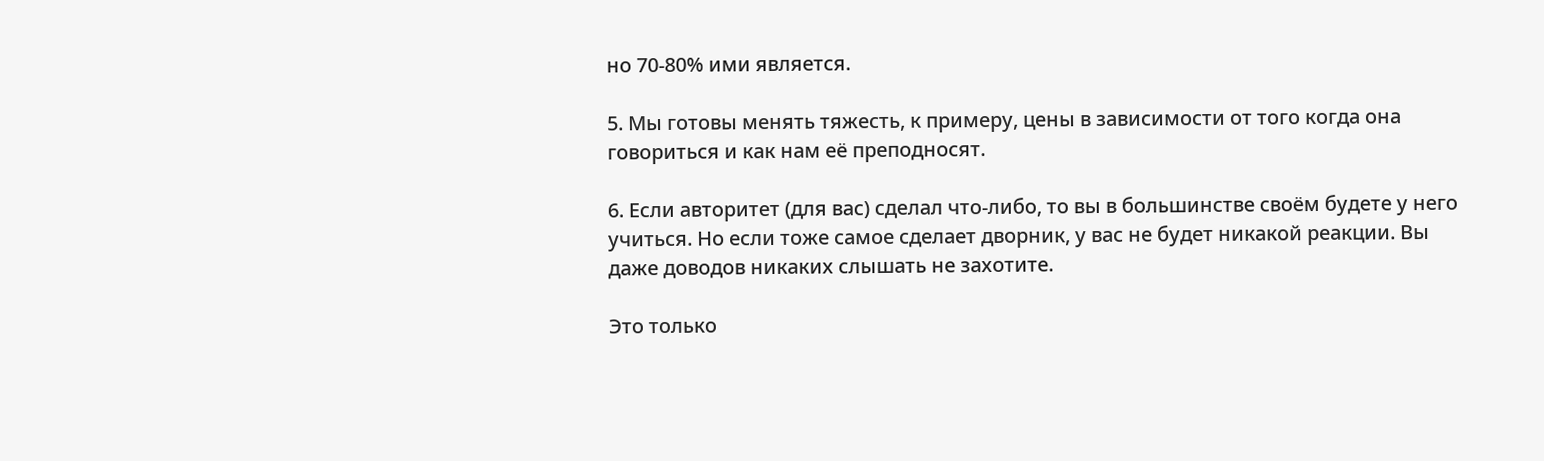но 70-80% ими является.

5. Мы готовы менять тяжесть, к примеру, цены в зависимости от того когда она говориться и как нам её преподносят.

6. Если авторитет (для вас) сделал что-либо, то вы в большинстве своём будете у него учиться. Но если тоже самое сделает дворник, у вас не будет никакой реакции. Вы даже доводов никаких слышать не захотите.

Это только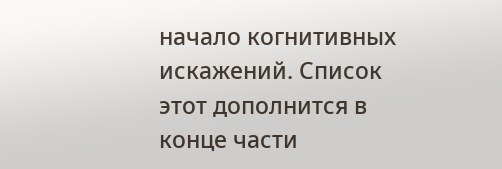начало когнитивных искажений. Список этот дополнится в конце части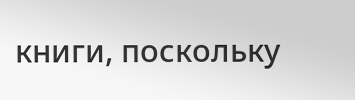книги, поскольку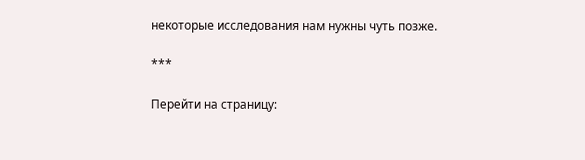некоторые исследования нам нужны чуть позже.

***

Перейти на страницу: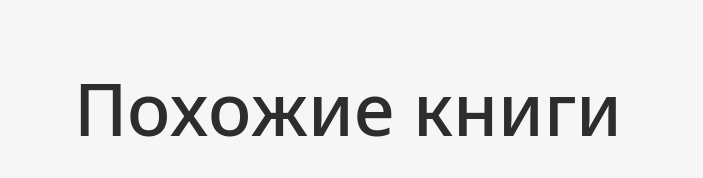Похожие книги